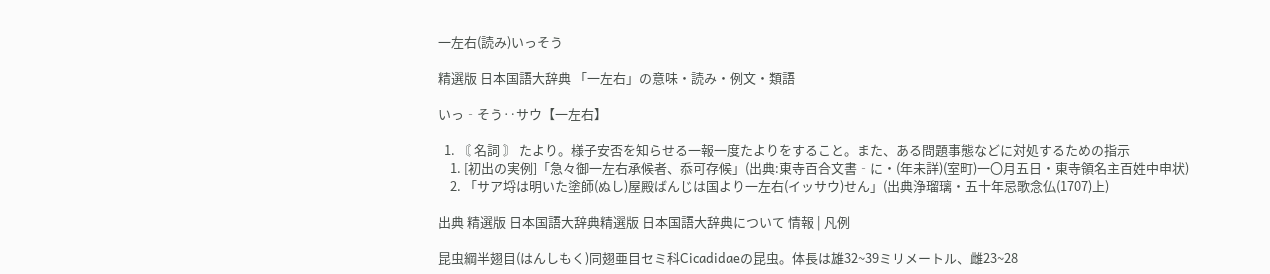一左右(読み)いっそう

精選版 日本国語大辞典 「一左右」の意味・読み・例文・類語

いっ‐そう‥サウ【一左右】

  1. 〘 名詞 〙 たより。様子安否を知らせる一報一度たよりをすること。また、ある問題事態などに対処するための指示
    1. [初出の実例]「急々御一左右承候者、忝可存候」(出典:東寺百合文書‐に・(年未詳)(室町)一〇月五日・東寺領名主百姓中申状)
    2. 「サア埒は明いた塗師(ぬし)屋殿ばんじは国より一左右(イッサウ)せん」(出典浄瑠璃・五十年忌歌念仏(1707)上)

出典 精選版 日本国語大辞典精選版 日本国語大辞典について 情報 | 凡例

昆虫綱半翅目(はんしもく)同翅亜目セミ科Cicadidaeの昆虫。体長は雄32~39ミリメートル、雌23~28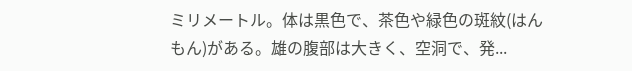ミリメートル。体は黒色で、茶色や緑色の斑紋(はんもん)がある。雄の腹部は大きく、空洞で、発...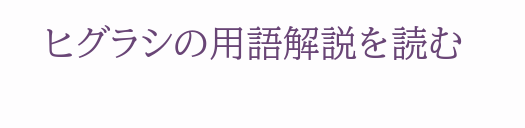ヒグラシの用語解説を読む